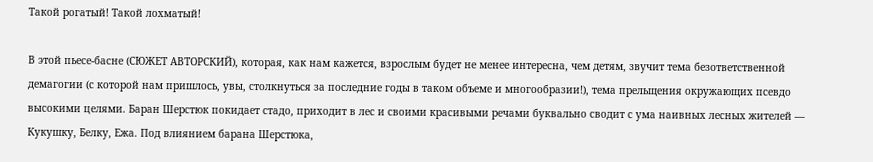Такой рогатый! Такой лохматый!

В этой пьесе-басне (СЮЖЕТ АВТОРСКИЙ), которая, как нам кажется, взрослым будет не менее интересна, чем детям, звучит тема безответственной демагогии (с которой нам пришлось, увы, столкнуться за последние годы в таком объеме и многообразии!), тема прельщения окружающих псевдо высокими целями. Баран Шерстюк покидает стадо, приходит в лес и своими красивыми речами буквально сводит с ума наивных лесных жителей — Кукушку, Белку, Ежа. Под влиянием барана Шерстюка,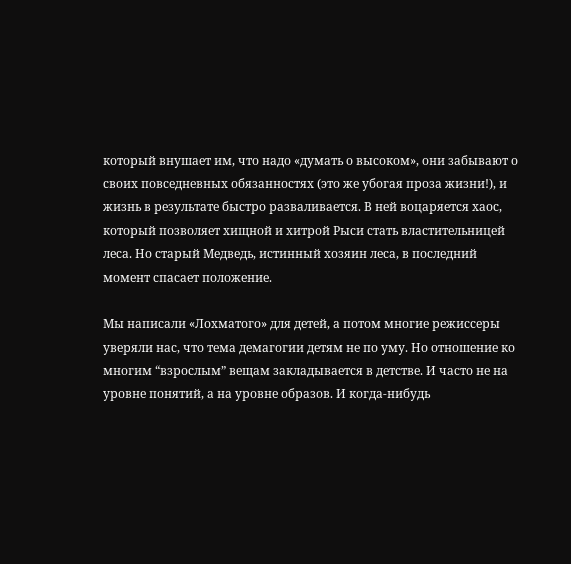который внушает им, что надо «думать о высоком», они забывают о своих повседневных обязанностях (это же убогая проза жизни!), и жизнь в результате быстро разваливается. В ней воцаряется хаос, который позволяет хищной и хитрой Рыси стать властительницей леса. Но старый Медведь, истинный хозяин леса, в последний момент спасает положение.

Мы написали «Лохматого» для детей, а потом многие режиссеры уверяли нас, что тема демагогии детям не по уму. Но отношение ко многим “взрослым” вещам закладывается в детстве. И часто не на уровне понятий, а на уровне образов. И когда-нибудь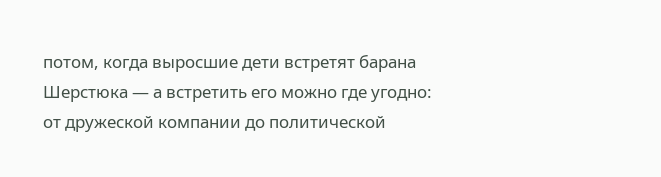потом, когда выросшие дети встретят барана Шерстюка — а встретить его можно где угодно: от дружеской компании до политической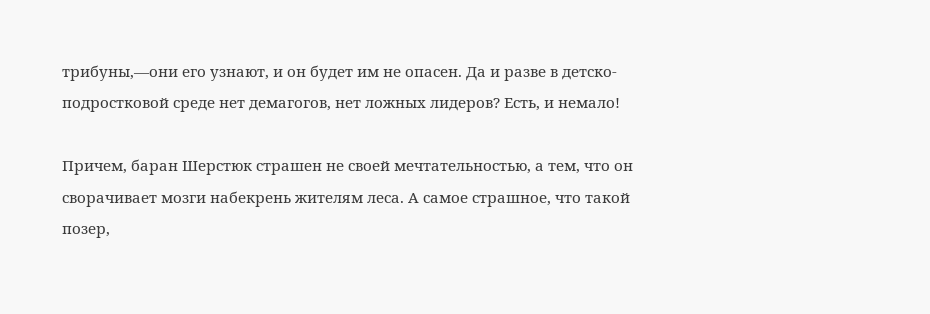трибуны,—они его узнают, и он будет им не опасен. Да и разве в детско-подростковой среде нет демагогов, нет ложных лидеров? Есть, и немало!

Причем, баран Шерстюк страшен не своей мечтательностью, а тем, что он сворачивает мозги набекрень жителям леса. А самое страшное, что такой позер,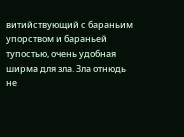витийствующий с бараньим упорством и бараньей тупостью, очень удобная ширма для зла. Зла отнюдь не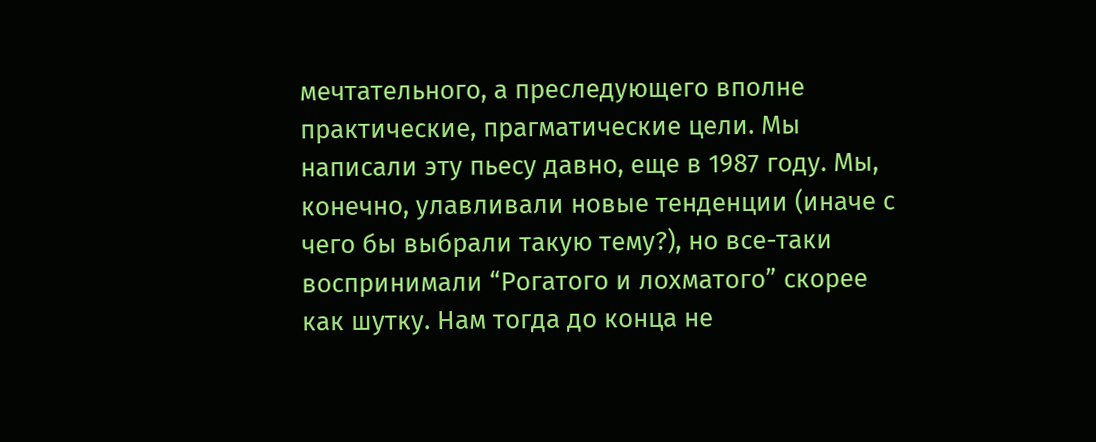мечтательного, а преследующего вполне практические, прагматические цели. Мы написали эту пьесу давно, еще в 1987 году. Мы, конечно, улавливали новые тенденции (иначе с чего бы выбрали такую тему?), но все-таки воспринимали “Рогатого и лохматого” скорее как шутку. Нам тогда до конца не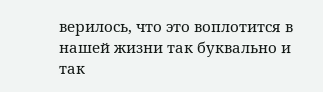верилось, что это воплотится в нашей жизни так буквально и так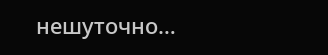нешуточно…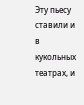Эту пьесу ставили и в кукольных театрах, и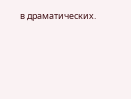в драматических.